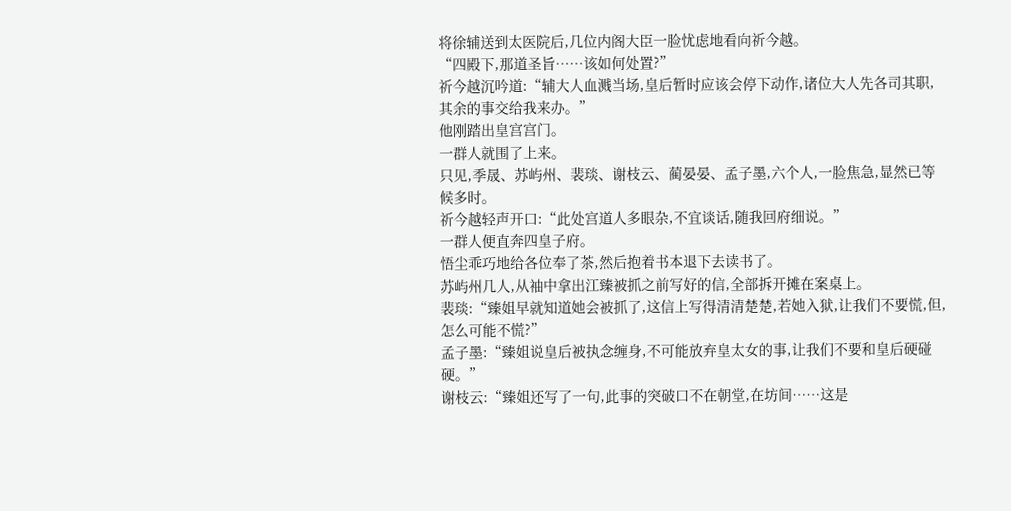将徐辅送到太医院后,几位内阁大臣一脸忧虑地看向祈今越。
“四殿下,那道圣旨……该如何处置?”
祈今越沉吟道:“辅大人血溅当场,皇后暂时应该会停下动作,诸位大人先各司其职,其余的事交给我来办。”
他刚踏出皇宫宫门。
一群人就围了上来。
只见,季晟、苏屿州、裴琰、谢枝云、蔺晏晏、孟子墨,六个人,一脸焦急,显然已等候多时。
祈今越轻声开口:“此处宫道人多眼杂,不宜谈话,随我回府细说。”
一群人便直奔四皇子府。
悟尘乖巧地给各位奉了茶,然后抱着书本退下去读书了。
苏屿州几人,从袖中拿出江臻被抓之前写好的信,全部拆开摊在案桌上。
裴琰:“臻姐早就知道她会被抓了,这信上写得清清楚楚,若她入狱,让我们不要慌,但,怎么可能不慌?”
孟子墨:“臻姐说皇后被执念缠身,不可能放弃皇太女的事,让我们不要和皇后硬碰硬。”
谢枝云:“臻姐还写了一句,此事的突破口不在朝堂,在坊间……这是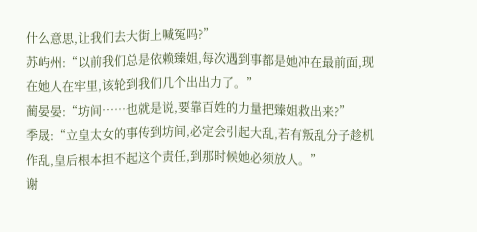什么意思,让我们去大街上喊冤吗?”
苏屿州:“以前我们总是依赖臻姐,每次遇到事都是她冲在最前面,现在她人在牢里,该轮到我们几个出出力了。”
蔺晏晏:“坊间……也就是说,要靠百姓的力量把臻姐救出来?”
季晟:“立皇太女的事传到坊间,必定会引起大乱,若有叛乱分子趁机作乱,皇后根本担不起这个责任,到那时候她必须放人。”
谢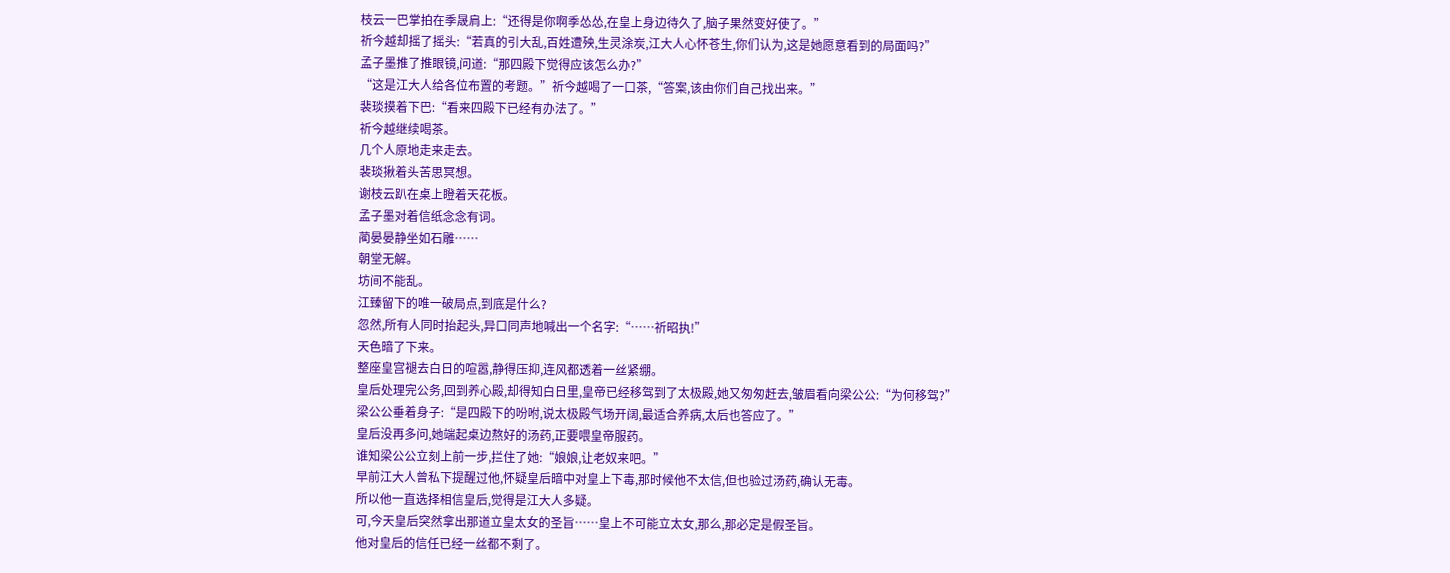枝云一巴掌拍在季晟肩上:“还得是你啊季怂怂,在皇上身边待久了,脑子果然变好使了。”
祈今越却摇了摇头:“若真的引大乱,百姓遭殃,生灵涂炭,江大人心怀苍生,你们认为,这是她愿意看到的局面吗?”
孟子墨推了推眼镜,问道:“那四殿下觉得应该怎么办?”
“这是江大人给各位布置的考题。”祈今越喝了一口茶,“答案,该由你们自己找出来。”
裴琰摸着下巴:“看来四殿下已经有办法了。”
祈今越继续喝茶。
几个人原地走来走去。
裴琰揪着头苦思冥想。
谢枝云趴在桌上瞪着天花板。
孟子墨对着信纸念念有词。
蔺晏晏静坐如石雕……
朝堂无解。
坊间不能乱。
江臻留下的唯一破局点,到底是什么?
忽然,所有人同时抬起头,异口同声地喊出一个名字:“……祈昭执!”
天色暗了下来。
整座皇宫褪去白日的喧嚣,静得压抑,连风都透着一丝紧绷。
皇后处理完公务,回到养心殿,却得知白日里,皇帝已经移驾到了太极殿,她又匆匆赶去,皱眉看向梁公公:“为何移驾?”
梁公公垂着身子:“是四殿下的吩咐,说太极殿气场开阔,最适合养病,太后也答应了。”
皇后没再多问,她端起桌边熬好的汤药,正要喂皇帝服药。
谁知梁公公立刻上前一步,拦住了她:“娘娘,让老奴来吧。”
早前江大人曾私下提醒过他,怀疑皇后暗中对皇上下毒,那时候他不太信,但也验过汤药,确认无毒。
所以他一直选择相信皇后,觉得是江大人多疑。
可,今天皇后突然拿出那道立皇太女的圣旨……皇上不可能立太女,那么,那必定是假圣旨。
他对皇后的信任已经一丝都不剩了。